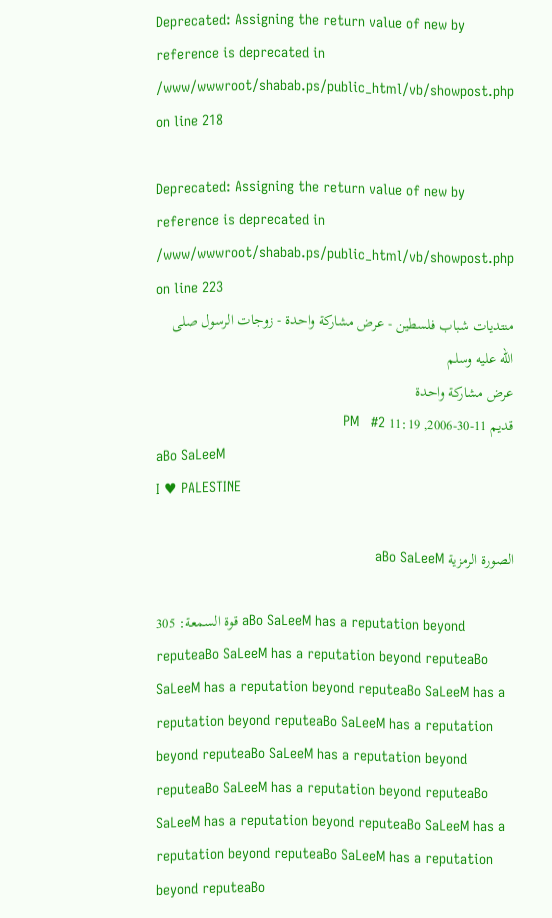Deprecated: Assigning the return value of new by reference is deprecated in /www/wwwroot/shabab.ps/public_html/vb/showpost.php on line 218

Deprecated: Assigning the return value of new by reference is deprecated in /www/wwwroot/shabab.ps/public_html/vb/showpost.php on line 223
منتديات شباب فلسطين - عرض مشاركة واحدة - زوجات الرسول صلى الله عليه وسلم
عرض مشاركة واحدة
قديم 11-30-2006, 11:19 PM   #2
aBo SaLeeM
I ♥ PALESTINE

الصورة الرمزية aBo SaLeeM

قوة السمعة: 305 aBo SaLeeM has a reputation beyond reputeaBo SaLeeM has a reputation beyond reputeaBo SaLeeM has a reputation beyond reputeaBo SaLeeM has a reputation beyond reputeaBo SaLeeM has a reputation beyond reputeaBo SaLeeM has a reputation beyond reputeaBo SaLeeM has a reputation beyond reputeaBo SaLeeM has a reputation beyond reputeaBo SaLeeM has a reputation beyond reputeaBo SaLeeM has a reputation beyond reputeaBo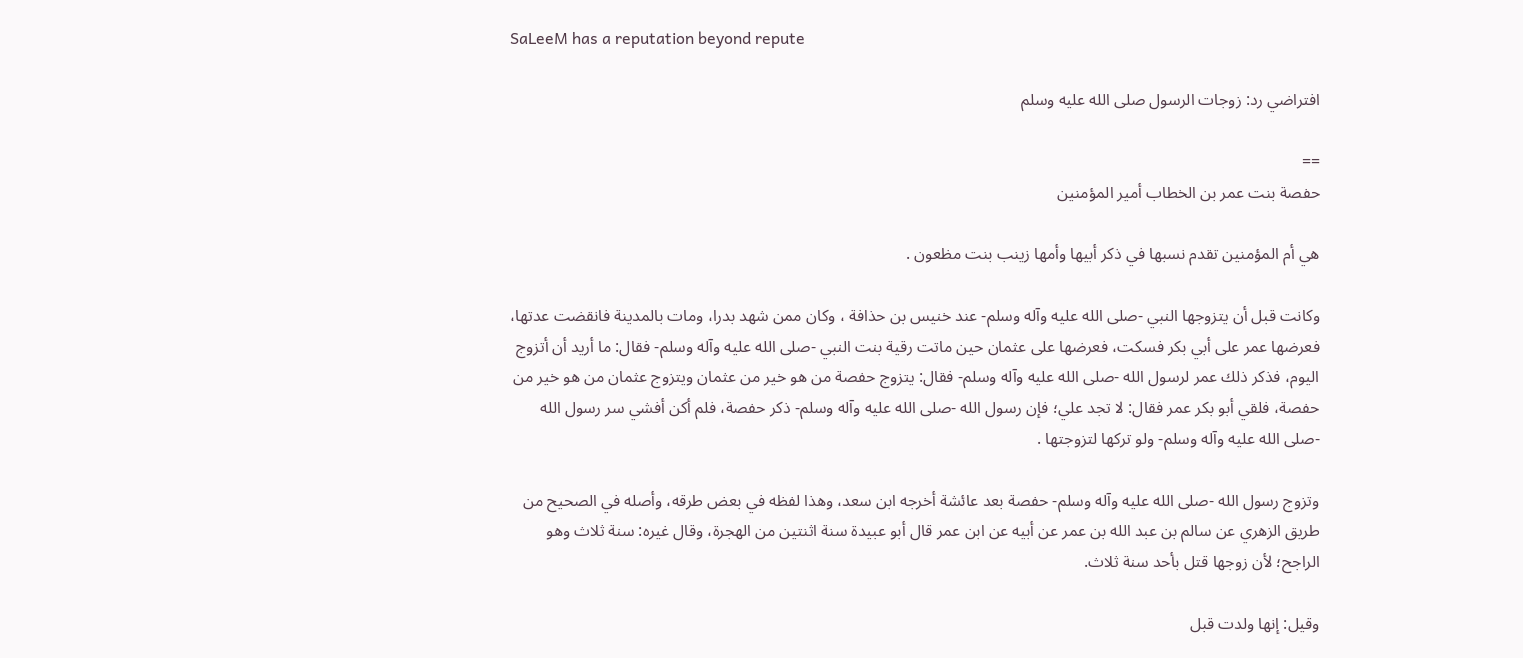SaLeeM has a reputation beyond repute

افتراضي رد: زوجات الرسول صلى الله عليه وسلم

==
حفصة بنت عمر بن الخطاب أمير المؤمنين

هي أم المؤمنين تقدم نسبها في ذكر أبيها وأمها زينب بنت مظعون .

وكانت قبل أن يتزوجها النبي -صلى الله عليه وآله وسلم- عند خنيس بن حذافة ، وكان ممن شهد بدرا، ومات بالمدينة فانقضت عدتها، فعرضها عمر على أبي بكر فسكت، فعرضها على عثمان حين ماتت رقية بنت النبي -صلى الله عليه وآله وسلم- فقال: ما أريد أن أتزوج اليوم، فذكر ذلك عمر لرسول الله -صلى الله عليه وآله وسلم- فقال: يتزوج حفصة من هو خير من عثمان ويتزوج عثمان من هو خير من حفصة، فلقي أبو بكر عمر فقال: لا تجد علي؛ فإن رسول الله -صلى الله عليه وآله وسلم- ذكر حفصة، فلم أكن أفشي سر رسول الله -صلى الله عليه وآله وسلم- ولو تركها لتزوجتها .

وتزوج رسول الله -صلى الله عليه وآله وسلم- حفصة بعد عائشة أخرجه ابن سعد، وهذا لفظه في بعض طرقه، وأصله في الصحيح من طريق الزهري عن سالم بن عبد الله بن عمر عن أبيه عن ابن عمر قال أبو عبيدة سنة اثنتين من الهجرة، وقال غيره: سنة ثلاث وهو الراجح؛ لأن زوجها قتل بأحد سنة ثلاث.

وقيل: إنها ولدت قبل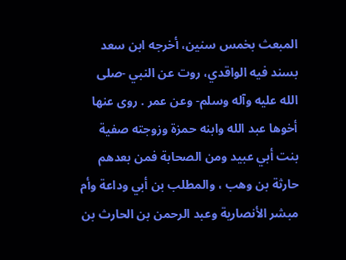المبعث بخمس سنين، أخرجه ابن سعد بسند فيه الواقدي، روت عن النبي -صلى الله عليه وآله وسلم- وعن عمر . روى عنها أخوها عبد الله وابنه حمزة وزوجته صفية بنت أبي عبيد ومن الصحابة فمن بعدهم حارثة بن وهب ، والمطلب بن أبي وداعة وأم مبشر الأنصارية وعبد الرحمن بن الحارث بن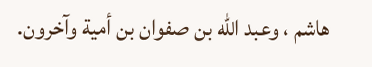هاشم ، وعبد الله بن صفوان بن أمية وآخرون.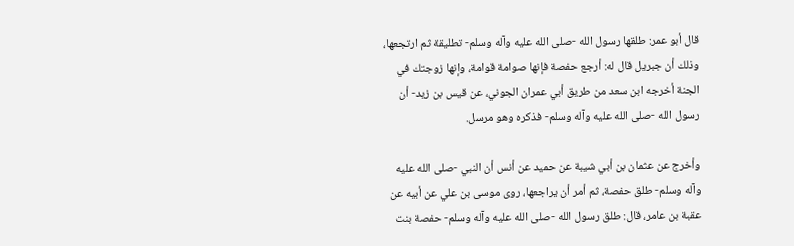قال أبو عمر: طلقها رسول الله -صلى الله عليه وآله وسلم- تطليقة ثم ارتجعها، وذلك أن جبريل قال له: أرجع حفصة فإنها صوامة قوامة، وإنها زوجتك في الجنة أخرجه ابن سعد من طريق أبي عمران الجوني، عن قيس بن زيد- أن رسول الله -صلى الله عليه وآله وسلم- فذكره وهو مرسل.

وأخرج عن عثمان بن أبي شيبة عن حميد عن أنس أن النبي -صلى الله عليه وآله وسلم- طلق حفصة، ثم أمر أن يراجعها، روى موسى بن علي عن أبيه عن عقبة بن عامر، قال: طلق رسول الله -صلى الله عليه وآله وسلم- حفصة بنت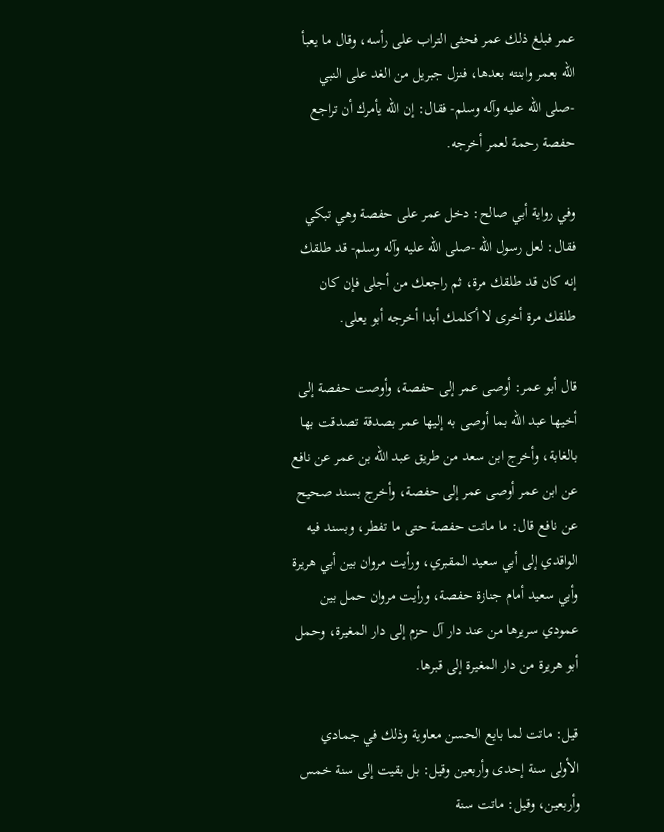عمر فبلغ ذلك عمر فحثى التراب على رأسه، وقال ما يعبأ الله بعمر وابنته بعدها، فنزل جبريل من الغد على النبي -صلى الله عليه وآله وسلم- فقال: إن الله يأمرك أن تراجع حفصة رحمة لعمر أخرجه.

وفي رواية أبي صالح: دخل عمر على حفصة وهي تبكي فقال: لعل رسول الله -صلى الله عليه وآله وسلم- قد طلقك إنه كان قد طلقك مرة، ثم راجعك من أجلى فإن كان طلقك مرة أخرى لا أكلمك أبدا أخرجه أبو يعلى.

قال أبو عمر: أوصى عمر إلى حفصة، وأوصت حفصة إلى أخيها عبد الله بما أوصى به إليها عمر بصدقة تصدقت بها بالغابة، وأخرج ابن سعد من طريق عبد الله بن عمر عن نافع عن ابن عمر أوصى عمر إلى حفصة، وأخرج بسند صحيح عن نافع قال: ما ماتت حفصة حتى ما تفطر، وبسند فيه الواقدي إلى أبي سعيد المقبري، ورأيت مروان بين أبي هريرة وأبي سعيد أمام جنازة حفصة، ورأيت مروان حمل بين عمودي سريرها من عند دار آل حزم إلى دار المغيرة، وحمل أبو هريرة من دار المغيرة إلى قبرها.

قيل: ماتت لما بايع الحسن معاوية وذلك في جمادي الأولى سنة إحدى وأربعين وقيل: بل بقيت إلى سنة خمس وأربعين، وقيل: ماتت سنة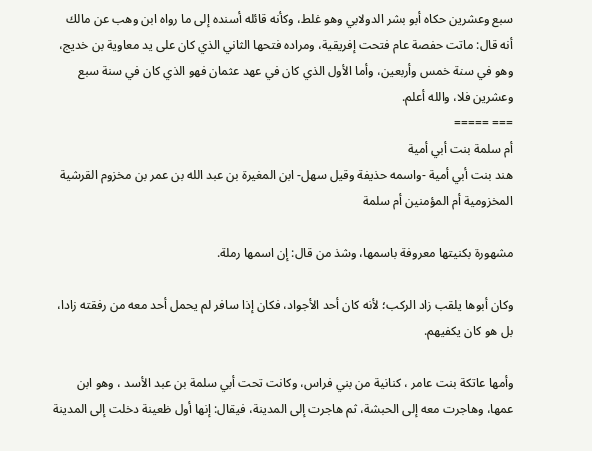سبع وعشرين حكاه أبو بشر الدولابي وهو غلط، وكأنه قائله أسنده إلى ما رواه ابن وهب عن مالك أنه قال: ماتت حفصة عام فتحت إفريقية، ومراده فتحها الثاني الذي كان على يد معاوية بن خديج، وهو في سنة خمس وأربعين، وأما الأول الذي كان في عهد عثمان فهو الذي كان في سنة سبع وعشرين فلا، والله أعلم.
=== =====
أم سلمة بنت أبي أمية
هند بنت أبي أمية -واسمه حذيفة وقيل سهل- ابن المغيرة بن عبد الله بن عمر بن مخزوم القرشية المخزومية أم المؤمنين أم سلمة

مشهورة بكنيتها معروفة باسمها، وشذ من قال: إن اسمها رملة.

وكان أبوها يلقب زاد الركب؛ لأنه كان أحد الأجواد، فكان إذا سافر لم يحمل أحد معه من رفقته زادا، بل هو كان يكفيهم.

وأمها عاتكة بنت عامر ، كنانية من بني فراس، وكانت تحت أبي سلمة بن عبد الأسد ، وهو ابن عمها، وهاجرت معه إلى الحبشة، ثم هاجرت إلى المدينة، فيقال: إنها أول ظعينة دخلت إلى المدينة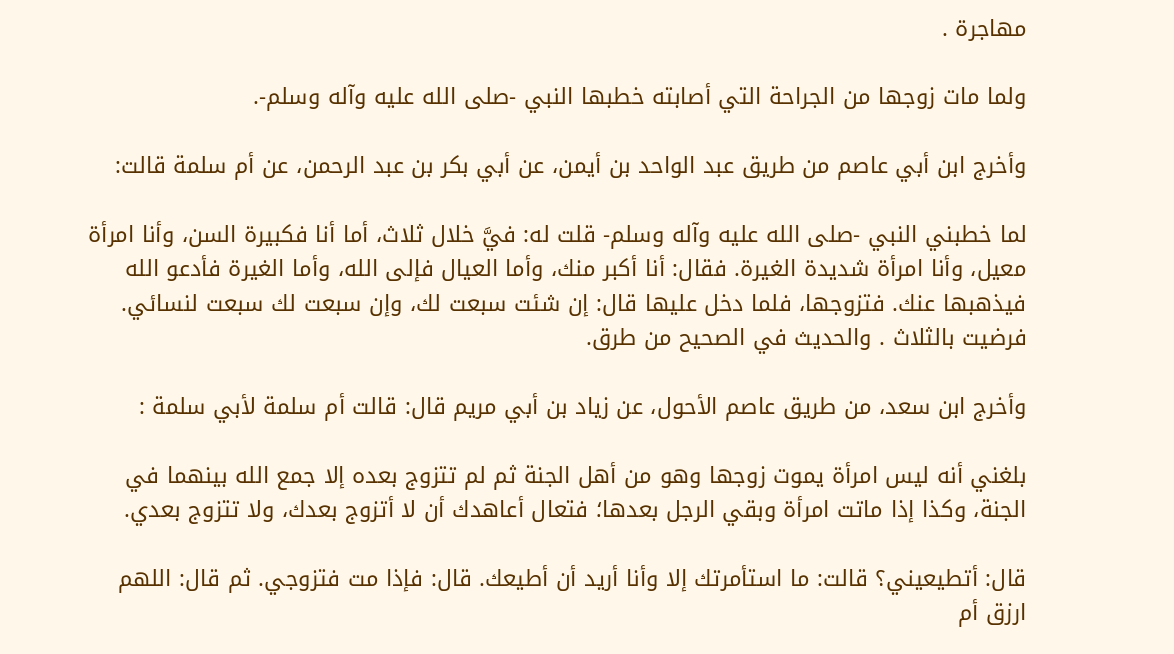مهاجرة .

ولما مات زوجها من الجراحة التي أصابته خطبها النبي -صلى الله عليه وآله وسلم-.

وأخرج ابن أبي عاصم من طريق عبد الواحد بن أيمن، عن أبي بكر بن عبد الرحمن، عن أم سلمة قالت:

لما خطبني النبي -صلى الله عليه وآله وسلم- قلت له: فيَّ خلال ثلاث، أما أنا فكبيرة السن، وأنا امرأة معيل، وأنا امرأة شديدة الغيرة. فقال: أنا أكبر منك، وأما العيال فإلى الله، وأما الغيرة فأدعو الله فيذهبها عنك. فتزوجها، فلما دخل عليها قال: إن شئت سبعت لك، وإن سبعت لك سبعت لنسائي. فرضيت بالثلاث . والحديث في الصحيح من طرق.

وأخرج ابن سعد، من طريق عاصم الأحول، عن زياد بن أبي مريم قال: قالت أم سلمة لأبي سلمة :

بلغني أنه ليس امرأة يموت زوجها وهو من أهل الجنة ثم لم تتزوج بعده إلا جمع الله بينهما في الجنة، وكذا إذا ماتت امرأة وبقي الرجل بعدها؛ فتعال أعاهدك أن لا أتزوج بعدك، ولا تتزوج بعدي.

قال: أتطيعيني؟ قالت: ما استأمرتك إلا وأنا أريد أن أطيعك. قال: فإذا مت فتزوجي. ثم قال: اللهم ارزق أم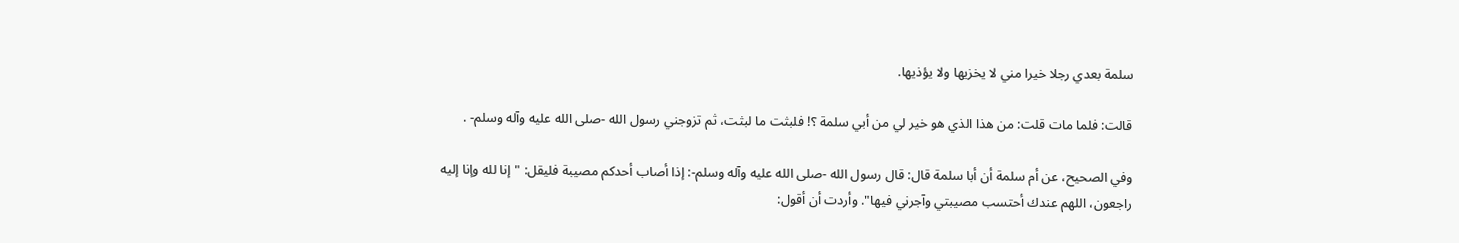سلمة بعدي رجلا خيرا مني لا يخزيها ولا يؤذيها.

قالت: فلما مات قلت: من هذا الذي هو خير لي من أبي سلمة ؟! فلبثت ما لبثت، ثم تزوجني رسول الله -صلى الله عليه وآله وسلم- .

وفي الصحيح، عن أم سلمة أن أبا سلمة قال: قال رسول الله -صلى الله عليه وآله وسلم-: إذا أصاب أحدكم مصيبة فليقل: "إنا لله وإنا إليه راجعون، اللهم عندك أحتسب مصيبتي وآجرني فيها". وأردت أن أقول: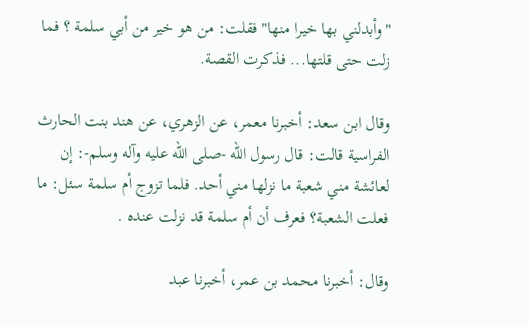"وأبدلني بها خيرا منها" فقلت: من هو خير من أبي سلمة ؟ فما زلت حتى قلتها... فذكرت القصة.

وقال ابن سعد: أخبرنا معمر، عن الزهري، عن هند بنت الحارث الفراسية قالت: قال رسول الله -صلى الله عليه وآله وسلم-: إن لعائشة مني شعبة ما نزلها مني أحد. فلما تزوج أم سلمة سئل: ما فعلت الشعبة؟ فعرف أن أم سلمة قد نزلت عنده .

وقال: أخبرنا محمد بن عمر، أخبرنا عبد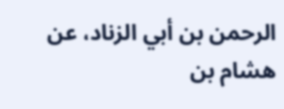الرحمن بن أبي الزناد، عن هشام بن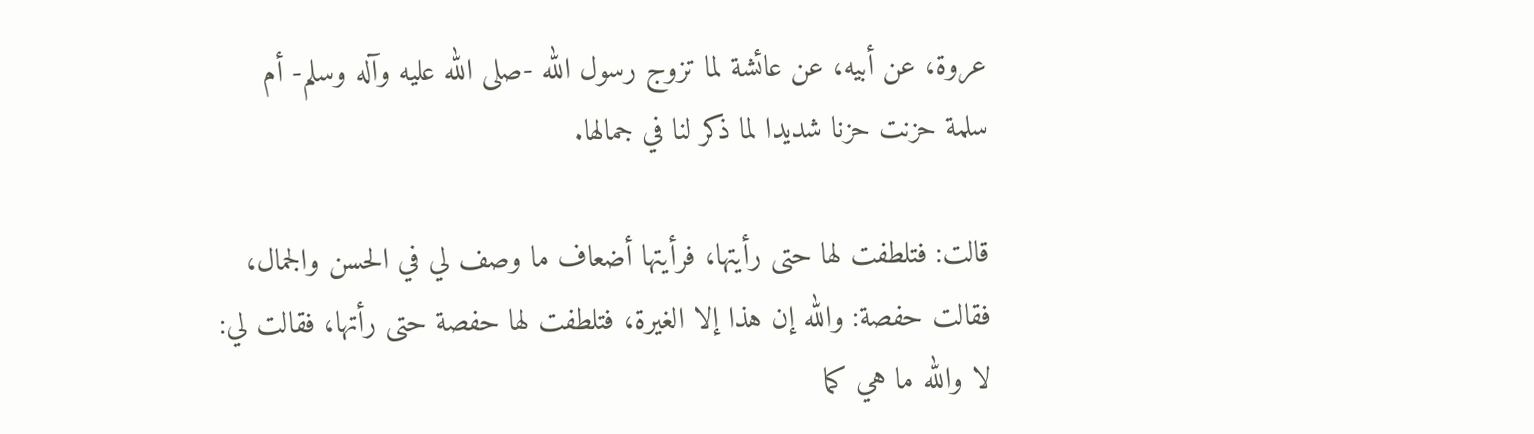عروة، عن أبيه، عن عائشة لما تزوج رسول الله -صلى الله عليه وآله وسلم- أم سلمة حزنت حزنا شديدا لما ذكر لنا في جمالها.

قالت: فتلطفت لها حتى رأيتها، فرأيتها أضعاف ما وصف لي في الحسن والجمال، فقالت حفصة: والله إن هذا إلا الغيرة، فتلطفت لها حفصة حتى رأتها، فقالت لي: لا والله ما هي كما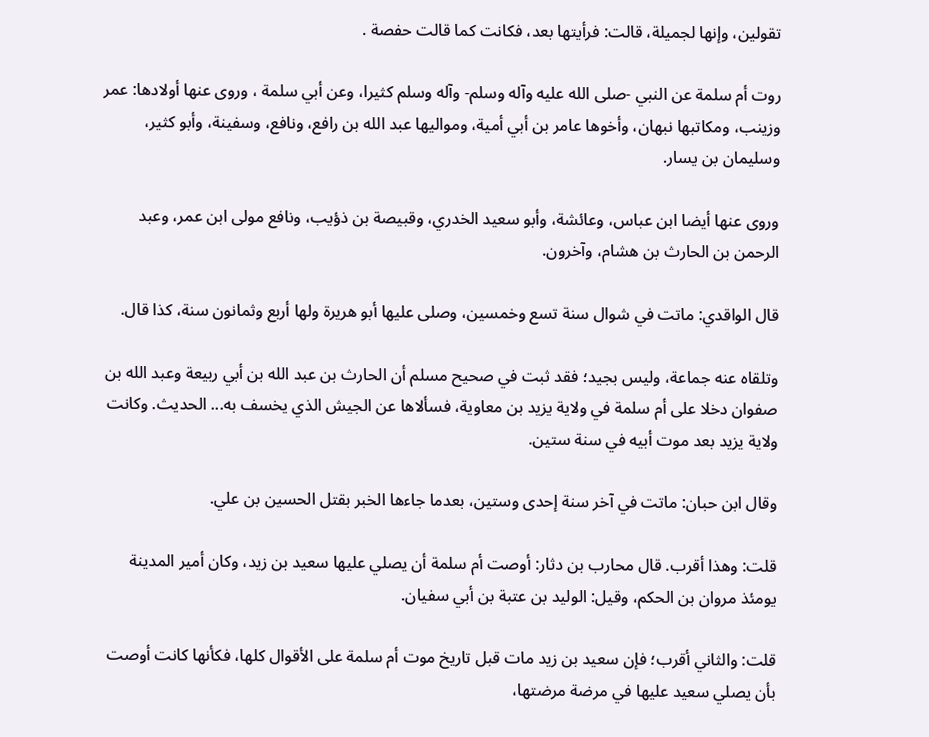تقولين، وإنها لجميلة، قالت: فرأيتها بعد، فكانت كما قالت حفصة .

روت أم سلمة عن النبي -صلى الله عليه وآله وسلم- وآله وسلم كثيرا، وعن أبي سلمة ، وروى عنها أولادها: عمر وزينب، ومكاتبها نبهان، وأخوها عامر بن أبي أمية، ومواليها عبد الله بن رافع، ونافع، وسفينة، وأبو كثير، وسليمان بن يسار.

وروى عنها أيضا ابن عباس، وعائشة، وأبو سعيد الخدري، وقبيصة بن ذؤيب، ونافع مولى ابن عمر، وعبد الرحمن بن الحارث بن هشام، وآخرون.

قال الواقدي: ماتت في شوال سنة تسع وخمسين، وصلى عليها أبو هريرة ولها أربع وثمانون سنة، كذا قال.

وتلقاه عنه جماعة، وليس بجيد؛ فقد ثبت في صحيح مسلم أن الحارث بن عبد الله بن أبي ربيعة وعبد الله بن صفوان دخلا على أم سلمة في ولاية يزيد بن معاوية، فسألاها عن الجيش الذي يخسف به... الحديث. وكانت ولاية يزيد بعد موت أبيه في سنة ستين.

وقال ابن حبان: ماتت في آخر سنة إحدى وستين، بعدما جاءها الخبر بقتل الحسين بن علي.

قلت: وهذا أقرب. قال محارب بن دثار: أوصت أم سلمة أن يصلي عليها سعيد بن زيد، وكان أمير المدينة يومئذ مروان بن الحكم، وقيل: الوليد بن عتبة بن أبي سفيان.

قلت: والثاني أقرب؛ فإن سعيد بن زيد مات قبل تاريخ موت أم سلمة على الأقوال كلها، فكأنها كانت أوصت بأن يصلي سعيد عليها في مرضة مرضتها،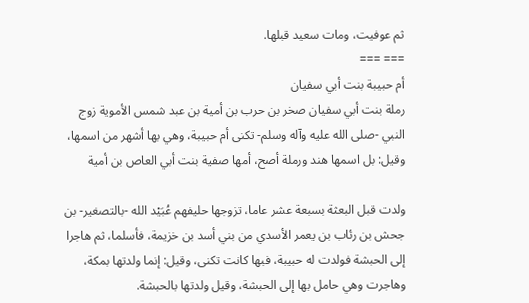ثم عوفيت، ومات سعيد قبلها.
=== ===
أم حبيبة بنت أبي سفيان
رملة بنت أبي سفيان صخر بن حرب بن أمية بن عبد شمس الأموية زوج النبي -صلى الله عليه وآله وسلم- تكنى أم حبيبة، وهي بها أشهر من اسمها، وقيل: بل اسمها هند ورملة أصح، أمها صفية بنت أبي العاص بن أمية

ولدت قبل البعثة بسبعة عشر عاما، تزوجها حليفهم عُبَيْد الله -بالتصغير- بن جحش بن رئاب بن يعمر الأسدي من بني أسد بن خزيمة، فأسلما، ثم هاجرا إلى الحبشة فولدت له حبيبة، فبها كانت تكنى، وقيل: إنما ولدتها بمكة، وهاجرت وهي حامل بها إلى الحبشة، وقيل ولدتها بالحبشة.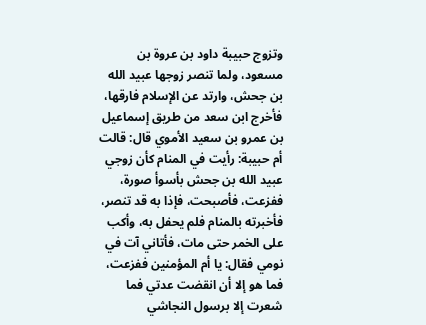وتزوج حبيبة داود بن عروة بن مسعود، ولما تنصر زوجها عبيد الله بن جحش، وارتد عن الإسلام فارقها، فأخرج ابن سعد من طريق إسماعيل بن عمرو بن سعيد الأموي قال: قالت أم حبيبة: رأيت في المنام كأن زوجي عبيد الله بن جحش بأسوأ صورة، ففزعت، فأصبحت، فإذا به قد تنصر، فأخبرته بالمنام فلم يحفل به، وأكب على الخمر حتى مات، فأتاني آت في نومي فقال: يا أم المؤمنين ففزعت، فما هو إلا أن انقضت عدتي فما شعرت إلا برسول النجاشي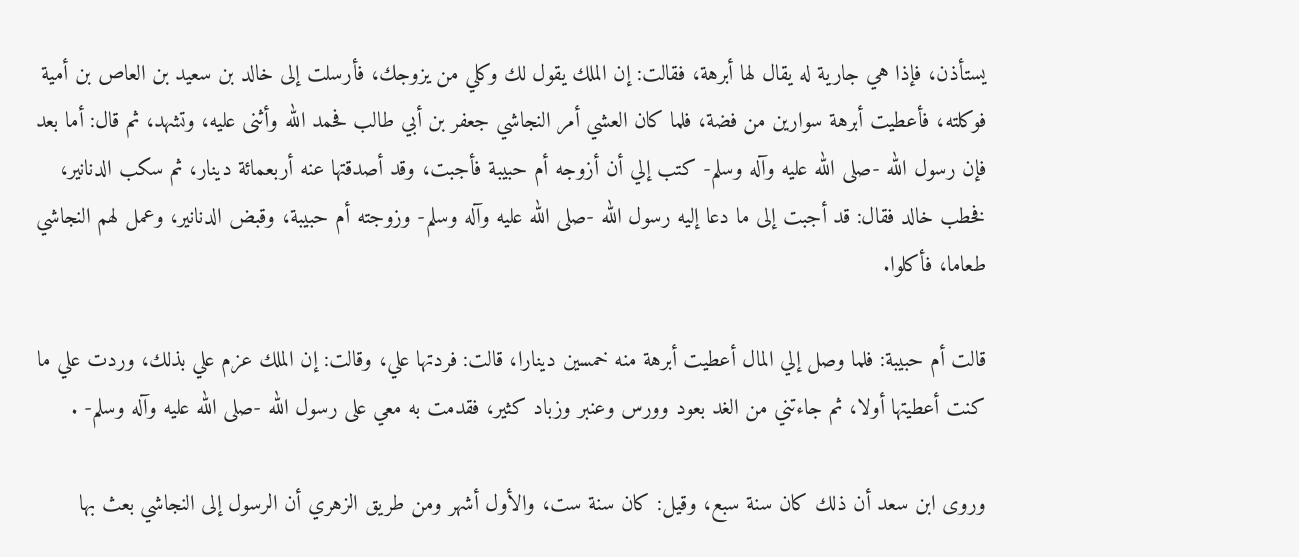يستأذن، فإذا هي جارية له يقال لها أبرهة، فقالت: إن الملك يقول لك وكلي من يزوجك، فأرسلت إلى خالد بن سعيد بن العاص بن أمية فوكلته، فأعطيت أبرهة سوارين من فضة، فلما كان العشي أمر النجاشي جعفر بن أبي طالب فحمد الله وأثنى عليه، وتشهد، ثم قال: أما بعد فإن رسول الله -صلى الله عليه وآله وسلم- كتب إلي أن أزوجه أم حبيبة فأجبت، وقد أصدقتها عنه أربعمائة دينار، ثم سكب الدنانير، فخطب خالد فقال: قد أجبت إلى ما دعا إليه رسول الله -صلى الله عليه وآله وسلم- وزوجته أم حبيبة، وقبض الدنانير، وعمل لهم النجاشي طعاما، فأكلوا.

قالت أم حبيبة: فلما وصل إلي المال أعطيت أبرهة منه خمسين دينارا، قالت: فردتها علي، وقالت: إن الملك عزم علي بذلك، وردت علي ما كنت أعطيتها أولا، ثم جاءتني من الغد بعود وورس وعنبر وزباد كثير، فقدمت به معي على رسول الله -صلى الله عليه وآله وسلم- .

وروى ابن سعد أن ذلك كان سنة سبع، وقيل: كان سنة ست، والأول أشهر ومن طريق الزهري أن الرسول إلى النجاشي بعث بها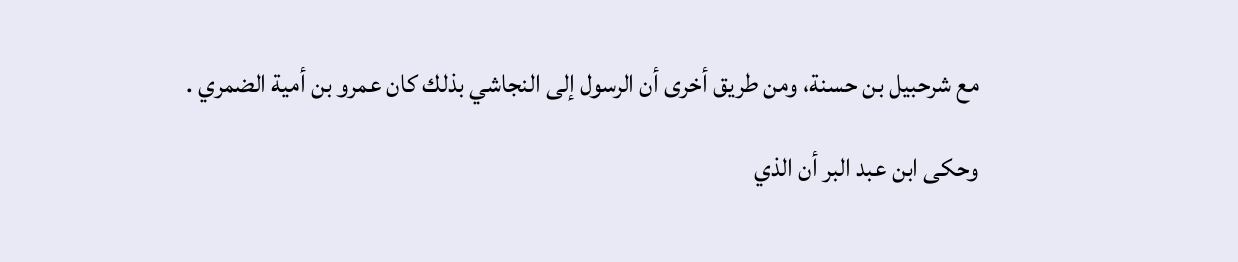مع شرحبيل بن حسنة، ومن طريق أخرى أن الرسول إلى النجاشي بذلك كان عمرو بن أمية الضمري .

وحكى ابن عبد البر أن الذي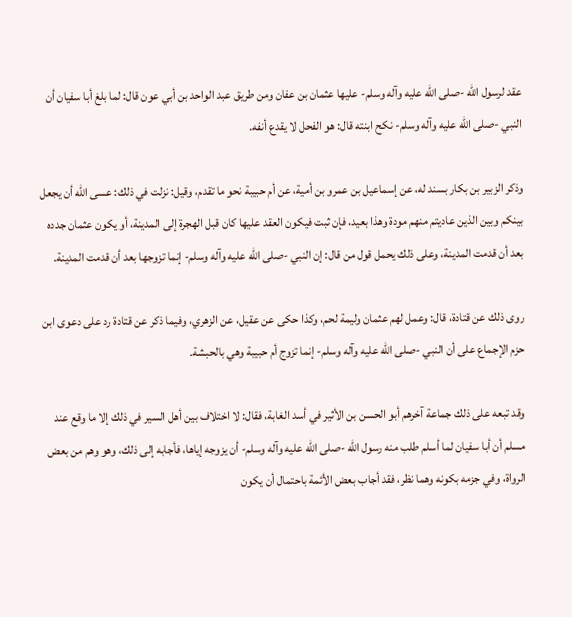عقد لرسول الله -صلى الله عليه وآله وسلم- عليها عثمان بن عفان ومن طريق عبد الواحد بن أبي عون قال: لما بلغ أبا سفيان أن النبي -صلى الله عليه وآله وسلم- نكح ابنته قال: هو الفحل لا يقدع أنفه.

وذكر الزبير بن بكار بسند له، عن إسماعيل بن عمرو بن أمية، عن أم حبيبة نحو ما تقدم، وقيل: نزلت في ذلك: عسى الله أن يجعل بينكم وبين الذين عاديتم منهم مودة وهذا بعيد، فإن ثبت فيكون العقد عليها كان قبل الهجرة إلى المدينة، أو يكون عثمان جدده بعد أن قدمت المدينة، وعلى ذلك يحمل قول من قال: إن النبي -صلى الله عليه وآله وسلم- إنما تزوجها بعد أن قدمت المدينة.

روى ذلك عن قتادة، قال: وعمل لهم عثمان وليمة لحم، وكذا حكى عن عقيل، عن الزهري، وفيما ذكر عن قتادة رد على دعوى ابن حزم الإجماع على أن النبي -صلى الله عليه وآله وسلم- إنما تزوج أم حبيبة وهي بالحبشة.

وقد تبعه على ذلك جماعة آخرهم أبو الحسن بن الأثير في أسد الغابة، فقال: لا اختلاف بين أهل السير في ذلك إلا ما وقع عند مسلم أن أبا سفيان لما أسلم طلب منه رسول الله -صلى الله عليه وآله وسلم- أن يزوجه إياها، فأجابه إلى ذلك، وهو وهم من بعض الرواة، وفي جزمه بكونه وهما نظر، فقد أجاب بعض الأئمة باحتمال أن يكون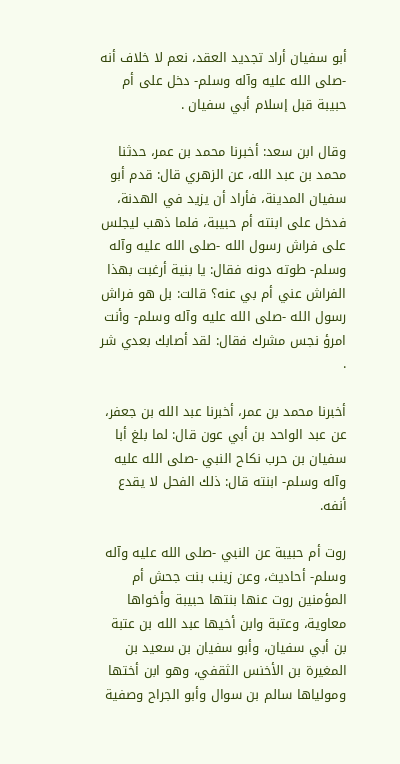أبو سفيان أراد تجديد العقد، نعم لا خلاف أنه -صلى الله عليه وآله وسلم- دخل على أم حبيبة قبل إسلام أبي سفيان .

وقال ابن سعد: أخبرنا محمد بن عمر، حدثنا محمد بن عبد الله، عن الزهري قال: قدم أبو سفيان المدينة، فأراد أن يزيد في الهدنة، فدخل على ابنته أم حبيبة، فلما ذهب ليجلس على فراش رسول الله -صلى الله عليه وآله وسلم- طوته دونه فقال: يا بنية أرغبت بهذا الفراش عني أم بي عنه؟ قالت: بل هو فراش رسول الله -صلى الله عليه وآله وسلم- وأنت امرؤ نجس مشرك فقال: لقد أصابك بعدي شر .

أخبرنا محمد بن عمر، أخبرنا عبد الله بن جعفر، عن عبد الواحد بن أبي عون قال: لما بلغ أبا سفيان بن حرب نكاح النبي -صلى الله عليه وآله وسلم- ابنته قال: ذلك الفحل لا يقدع أنفه.

روت أم حبيبة عن النبي -صلى الله عليه وآله وسلم- أحاديث، وعن زينب بنت جحش أم المؤمنين روت عنها بنتها حبيبة وأخواها معاوية، وعتبة وابن أخيها عبد الله بن عتبة بن أبي سفيان، وأبو سفيان بن سعيد بن المغيرة بن الأخنس الثقفي، وهو ابن أختها ومولياها سالم بن سوال وأبو الجراح وصفية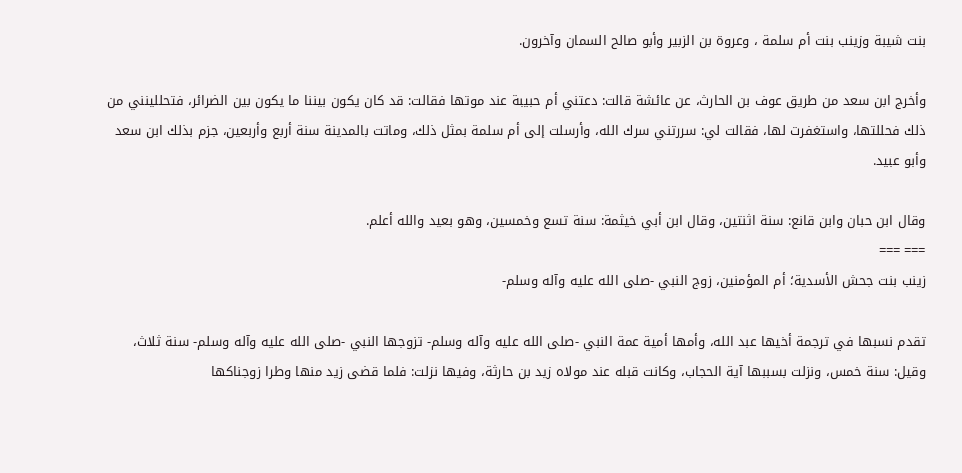بنت شيبة وزينب بنت أم سلمة ، وعروة بن الزبير وأبو صالح السمان وآخرون.

وأخرج ابن سعد من طريق عوف بن الحارث، عن عائشة قالت: دعتني أم حبيبة عند موتها فقالت: قد كان يكون بيننا ما يكون بين الضرائر، فتحللينني من ذلك فحللتها، واستغفرت لها، فقالت لي: سررتني سرك الله، وأرسلت إلى أم سلمة بمثل ذلك، وماتت بالمدينة سنة أربع وأربعين، جزم بذلك ابن سعد وأبو عبيد.

وقال ابن حبان وابن قانع: سنة اثنتين، وقال ابن أبي خيثمة: سنة تسع وخمسين، وهو بعيد والله أعلم.
=== ===
زينب بنت جحش الأسدية؛ أم المؤمنين، زوج النبي -صلى الله عليه وآله وسلم-

تقدم نسبها في ترجمة أخيها عبد الله، وأمها أمية عمة النبي -صلى الله عليه وآله وسلم- تزوجها النبي -صلى الله عليه وآله وسلم- سنة ثلاث، وقيل: سنة خمس، ونزلت بسببها آية الحجاب، وكانت قبله عند مولاه زيد بن حارثة، وفيها نزلت: فلما قضى زيد منها وطرا زوجناكها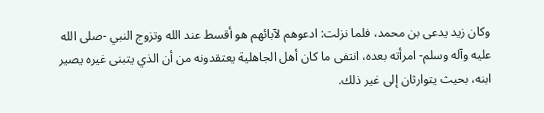وكان زيد يدعى بن محمد، فلما نزلت: ادعوهم لآبائهم هو أقسط عند الله وتزوج النبي -صلى الله عليه وآله وسلم- امرأته بعده، انتفى ما كان أهل الجاهلية يعتقدونه من أن الذي يتبنى غيره يصير ابنه، بحيث يتوارثان إلى غير ذلك.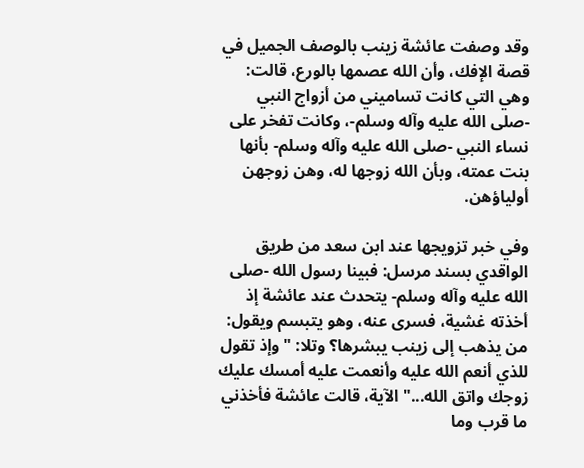وقد وصفت عائشة زينب بالوصف الجميل في قصة الإفك، وأن الله عصمها بالورع، قالت: وهي التي كانت تساميني من أزواج النبي -صلى الله عليه وآله وسلم-، وكانت تفخر على نساء النبي -صلى الله عليه وآله وسلم- بأنها بنت عمته، وبأن الله زوجها له، وهن زوجهن أولياؤهن.

وفي خبر تزويجها عند ابن سعد من طريق الواقدي بسند مرسل: فبينا رسول الله -صلى الله عليه وآله وسلم- يتحدث عند عائشة إذ أخذته غشية، فسرى عنه، وهو يتبسم ويقول: من يذهب إلى زينب يبشرها؟ وتلا: "وإذ تقول للذي أنعم الله عليه وأنعمت عليه أمسك عليك زوجك واتق الله..." الآية، قالت عائشة فأخذني ما قرب وما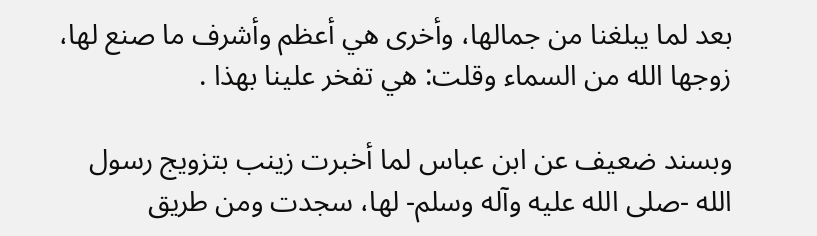بعد لما يبلغنا من جمالها، وأخرى هي أعظم وأشرف ما صنع لها، زوجها الله من السماء وقلت: هي تفخر علينا بهذا .

وبسند ضعيف عن ابن عباس لما أخبرت زينب بتزويج رسول الله -صلى الله عليه وآله وسلم- لها، سجدت ومن طريق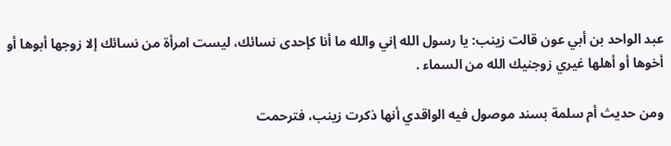عبد الواحد بن أبي عون قالت زينب: يا رسول الله إني والله ما أنا كإحدى نسائك، ليست امرأة من نسائك إلا زوجها أبوها أو أخوها أو أهلها غيري زوجنيك الله من السماء .

ومن حديث أم سلمة بسند موصول فيه الواقدي أنها ذكرت زينب، فترحمت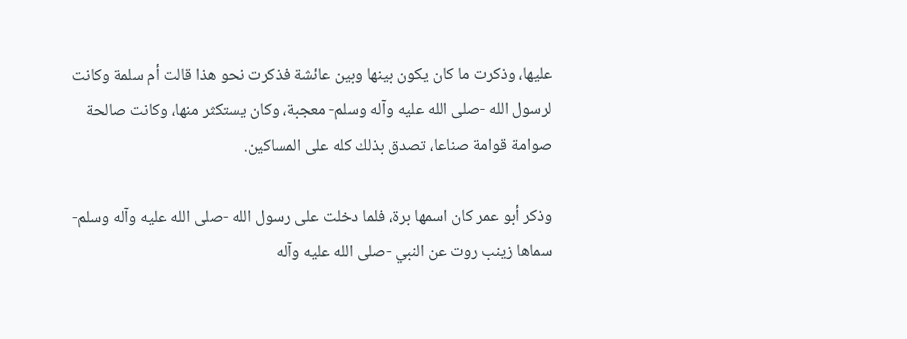عليها، وذكرت ما كان يكون بينها وبين عائشة فذكرت نحو هذا قالت أم سلمة وكانت لرسول الله -صلى الله عليه وآله وسلم- معجبة، وكان يستكثر منها، وكانت صالحة صوامة قوامة صناعا، تصدق بذلك كله على المساكين.

وذكر أبو عمر كان اسمها برة، فلما دخلت على رسول الله -صلى الله عليه وآله وسلم- سماها زينب روت عن النبي -صلى الله عليه وآله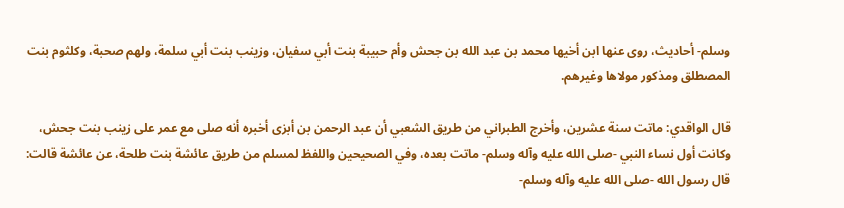وسلم- أحاديث، روى عنها ابن أخيها محمد بن عبد الله بن جحش وأم حبيبة بنت أبي سفيان، وزينب بنت أبي سلمة، ولهم صحبة، وكلثوم بنت المصطلق ومذكور مولاها وغيرهم.

قال الواقدي: ماتت سنة عشرين، وأخرج الطبراني من طريق الشعبي أن عبد الرحمن بن أبزى أخبره أنه صلى مع عمر على زينب بنت جحش، وكانت أول نساء النبي -صلى الله عليه وآله وسلم- ماتت بعده، وفي الصحيحين واللفظ لمسلم من طريق عائشة بنت طلحة، عن عائشة قالت: قال رسول الله -صلى الله عليه وآله وسلم-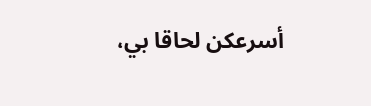أسرعكن لحاقا بي،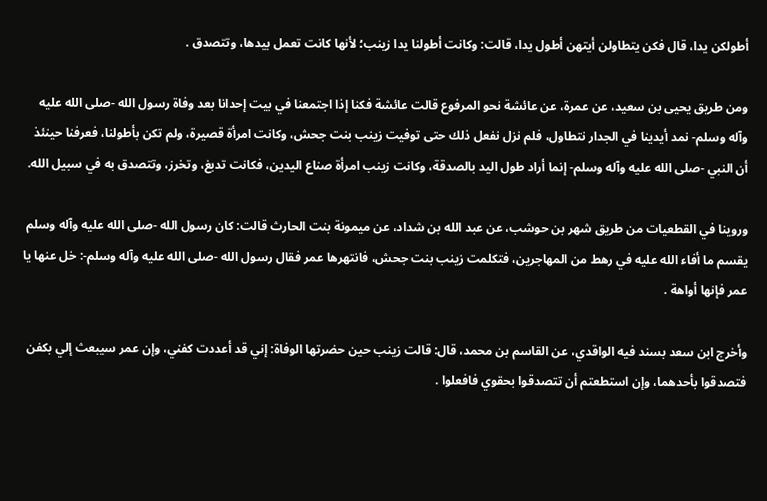أطولكن يدا، قال فكن يتطاولن أيتهن أطول يدا، قالت: وكانت أطولنا يدا زينب؛ لأنها كانت تعمل بيدها، وتتصدق .

ومن طريق يحيى بن سعيد، عن عمرة، عن عائشة نحو المرفوع قالت عائشة فكنا إذا اجتمعنا في بيت إحدانا بعد وفاة رسول الله -صلى الله عليه وآله وسلم- نمد أيدينا في الجدار نتطاول، فلم نزل نفعل ذلك حتى توفيت زينب بنت جحش، وكانت امرأة قصيرة، ولم تكن بأطولنا، فعرفنا حينئذ أن النبي -صلى الله عليه وآله وسلم- إنما أراد طول اليد بالصدقة، وكانت زينب امرأة صناع اليدين، فكانت تدبغ، وتخرز، وتتصدق به في سبيل الله.

وروينا في القطعيات من طريق شهر بن حوشب، عن عبد الله بن شداد، عن ميمونة بنت الحارث قالت: كان رسول الله -صلى الله عليه وآله وسلم يقسم ما أفاء الله عليه في رهط من المهاجرين، فتكلمت زينب بنت جحش، فانتهرها عمر فقال رسول الله -صلى الله عليه وآله وسلم-: خل عنها يا عمر فإنها أواهة .

وأخرج ابن سعد بسند فيه الواقدي، عن القاسم بن محمد، قال: قالت زينب حين حضرتها الوفاة: إني قد أعددت كفني، وإن عمر سيبعث إلي بكفن فتصدقوا بأحدهما، وإن استطعتم أن تتصدقوا بحقوي فافعلوا .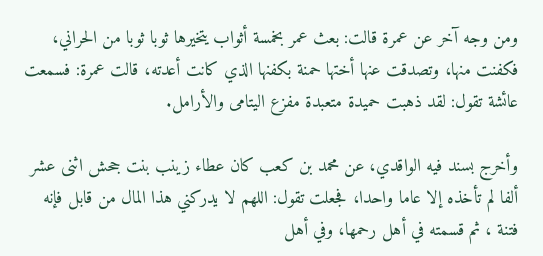ومن وجه آخر عن عمرة قالت: بعث عمر بخمسة أثواب يتخيرها ثوبا ثوبا من الحراني، فكفنت منها، وتصدقت عنها أختها حمنة بكفنها الذي كانت أعدته، قالت عمرة: فسمعت عائشة تقول: لقد ذهبت حميدة متعبدة مفزع اليتامى والأرامل.

وأخرج بسند فيه الواقدي، عن محمد بن كعب كان عطاء زينب بنت جحش اثنى عشر ألفا لم تأخذه إلا عاما واحدا، فجعلت تقول: اللهم لا يدركني هذا المال من قابل فإنه فتنة ، ثم قسمته في أهل رحمها، وفي أهل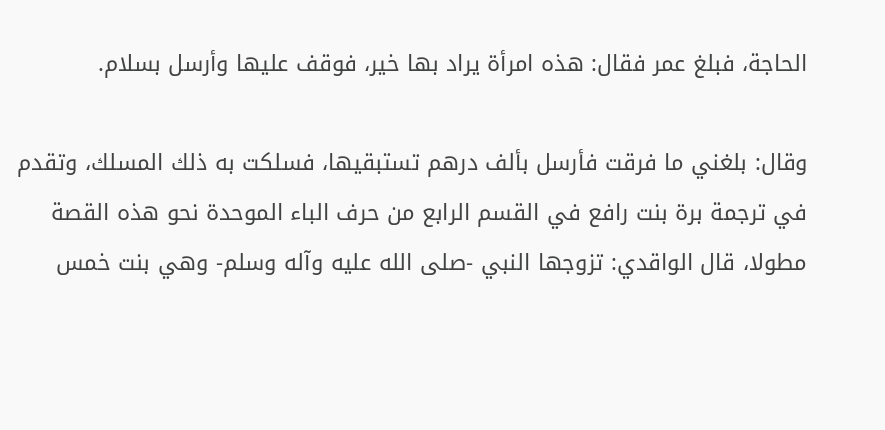الحاجة، فبلغ عمر فقال: هذه امرأة يراد بها خير، فوقف عليها وأرسل بسلام.

وقال: بلغني ما فرقت فأرسل بألف درهم تستبقيها، فسلكت به ذلك المسلك، وتقدم في ترجمة برة بنت رافع في القسم الرابع من حرف الباء الموحدة نحو هذه القصة مطولا، قال الواقدي: تزوجها النبي -صلى الله عليه وآله وسلم- وهي بنت خمس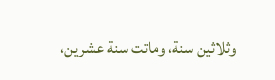وثلاثين سنة، وماتت سنة عشرين،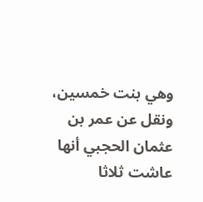وهي بنت خمسين، ونقل عن عمر بن عثمان الحجبي أنها عاشت ثلاثا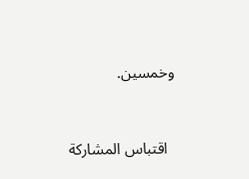وخمسين.


  اقتباس المشاركة